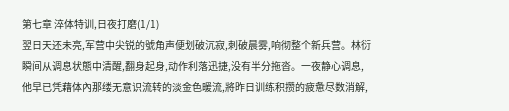第七章 淬体特训,日夜打磨(1/1)
翌日天还未亮,军营中尖锐的號角声便划破沉寂,刺破晨雾,响彻整个新兵营。林衍瞬间从调息状態中清醒,翻身起身,动作利落迅捷,没有半分拖沓。一夜静心调息,他早已凭藉体內那缕无意识流转的淡金色暖流,將昨日训练积攒的疲惫尽数消解,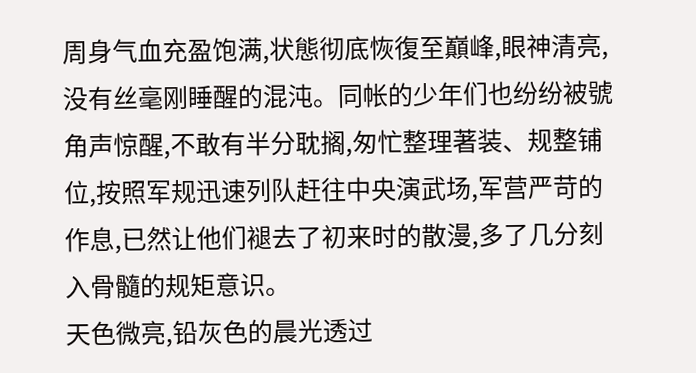周身气血充盈饱满,状態彻底恢復至巔峰,眼神清亮,没有丝毫刚睡醒的混沌。同帐的少年们也纷纷被號角声惊醒,不敢有半分耽搁,匆忙整理著装、规整铺位,按照军规迅速列队赶往中央演武场,军营严苛的作息,已然让他们褪去了初来时的散漫,多了几分刻入骨髓的规矩意识。
天色微亮,铅灰色的晨光透过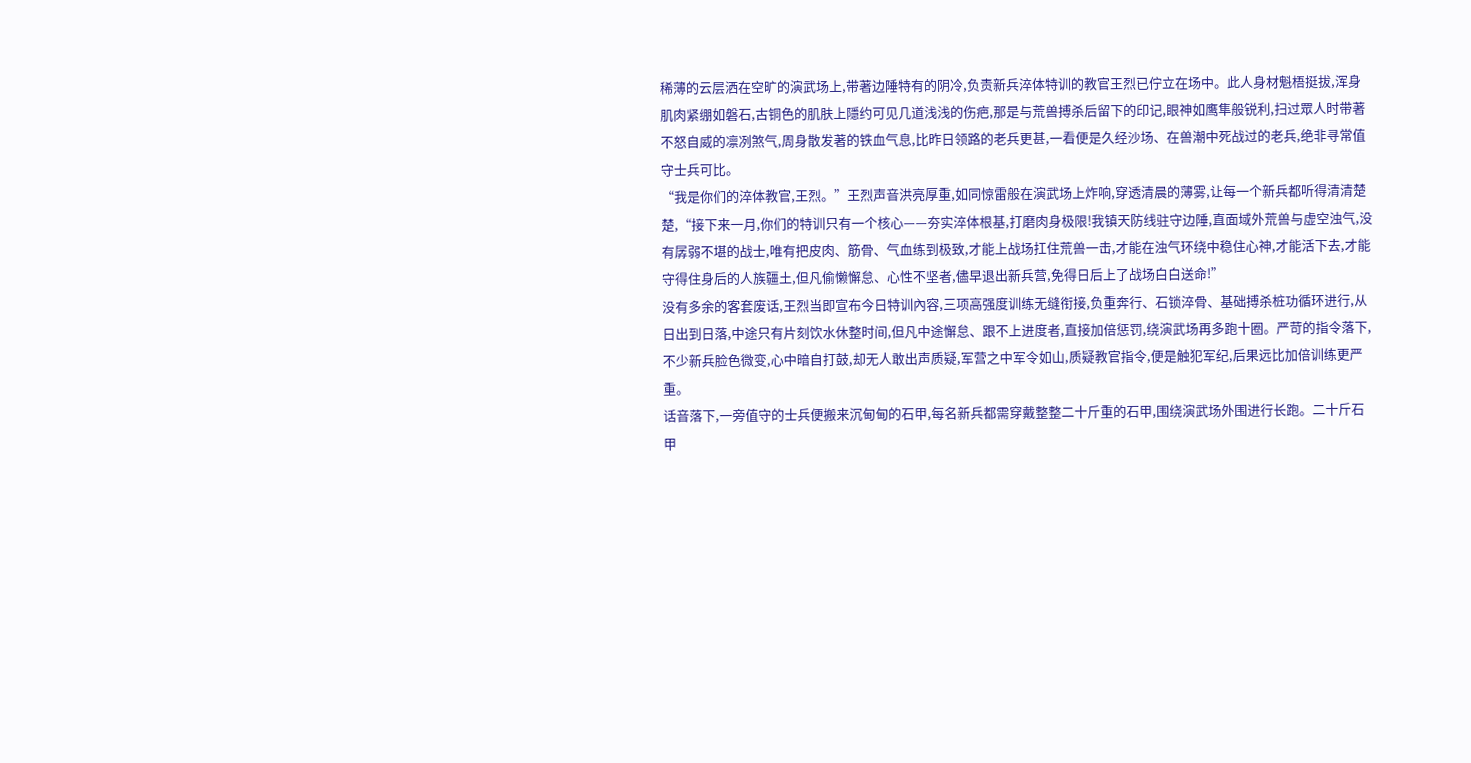稀薄的云层洒在空旷的演武场上,带著边陲特有的阴冷,负责新兵淬体特训的教官王烈已佇立在场中。此人身材魁梧挺拔,浑身肌肉紧绷如磐石,古铜色的肌肤上隱约可见几道浅浅的伤疤,那是与荒兽搏杀后留下的印记,眼神如鹰隼般锐利,扫过眾人时带著不怒自威的凛冽煞气,周身散发著的铁血气息,比昨日领路的老兵更甚,一看便是久经沙场、在兽潮中死战过的老兵,绝非寻常值守士兵可比。
“我是你们的淬体教官,王烈。”王烈声音洪亮厚重,如同惊雷般在演武场上炸响,穿透清晨的薄雾,让每一个新兵都听得清清楚楚,“接下来一月,你们的特训只有一个核心——夯实淬体根基,打磨肉身极限!我镇天防线驻守边陲,直面域外荒兽与虚空浊气,没有孱弱不堪的战士,唯有把皮肉、筋骨、气血练到极致,才能上战场扛住荒兽一击,才能在浊气环绕中稳住心神,才能活下去,才能守得住身后的人族疆土,但凡偷懒懈怠、心性不坚者,儘早退出新兵营,免得日后上了战场白白送命!”
没有多余的客套废话,王烈当即宣布今日特训內容,三项高强度训练无缝衔接,负重奔行、石锁淬骨、基础搏杀桩功循环进行,从日出到日落,中途只有片刻饮水休整时间,但凡中途懈怠、跟不上进度者,直接加倍惩罚,绕演武场再多跑十圈。严苛的指令落下,不少新兵脸色微变,心中暗自打鼓,却无人敢出声质疑,军营之中军令如山,质疑教官指令,便是触犯军纪,后果远比加倍训练更严重。
话音落下,一旁值守的士兵便搬来沉甸甸的石甲,每名新兵都需穿戴整整二十斤重的石甲,围绕演武场外围进行长跑。二十斤石甲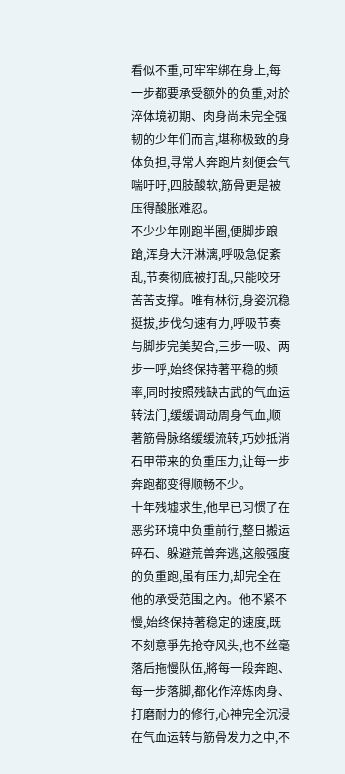看似不重,可牢牢绑在身上,每一步都要承受额外的负重,对於淬体境初期、肉身尚未完全强韧的少年们而言,堪称极致的身体负担,寻常人奔跑片刻便会气喘吁吁,四肢酸软,筋骨更是被压得酸胀难忍。
不少少年刚跑半圈,便脚步踉蹌,浑身大汗淋漓,呼吸急促紊乱,节奏彻底被打乱,只能咬牙苦苦支撑。唯有林衍,身姿沉稳挺拔,步伐匀速有力,呼吸节奏与脚步完美契合,三步一吸、两步一呼,始终保持著平稳的频率,同时按照残缺古武的气血运转法门,缓缓调动周身气血,顺著筋骨脉络缓缓流转,巧妙抵消石甲带来的负重压力,让每一步奔跑都变得顺畅不少。
十年残墟求生,他早已习惯了在恶劣环境中负重前行,整日搬运碎石、躲避荒兽奔逃,这般强度的负重跑,虽有压力,却完全在他的承受范围之內。他不紧不慢,始终保持著稳定的速度,既不刻意爭先抢夺风头,也不丝毫落后拖慢队伍,將每一段奔跑、每一步落脚,都化作淬炼肉身、打磨耐力的修行,心神完全沉浸在气血运转与筋骨发力之中,不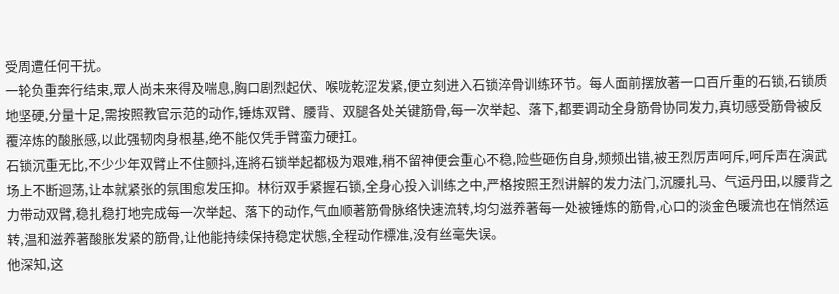受周遭任何干扰。
一轮负重奔行结束,眾人尚未来得及喘息,胸口剧烈起伏、喉咙乾涩发紧,便立刻进入石锁淬骨训练环节。每人面前摆放著一口百斤重的石锁,石锁质地坚硬,分量十足,需按照教官示范的动作,锤炼双臂、腰背、双腿各处关键筋骨,每一次举起、落下,都要调动全身筋骨协同发力,真切感受筋骨被反覆淬炼的酸胀感,以此强韧肉身根基,绝不能仅凭手臂蛮力硬扛。
石锁沉重无比,不少少年双臂止不住颤抖,连將石锁举起都极为艰难,稍不留神便会重心不稳,险些砸伤自身,频频出错,被王烈厉声呵斥,呵斥声在演武场上不断迴荡,让本就紧张的氛围愈发压抑。林衍双手紧握石锁,全身心投入训练之中,严格按照王烈讲解的发力法门,沉腰扎马、气运丹田,以腰背之力带动双臂,稳扎稳打地完成每一次举起、落下的动作,气血顺著筋骨脉络快速流转,均匀滋养著每一处被锤炼的筋骨,心口的淡金色暖流也在悄然运转,温和滋养著酸胀发紧的筋骨,让他能持续保持稳定状態,全程动作標准,没有丝毫失误。
他深知,这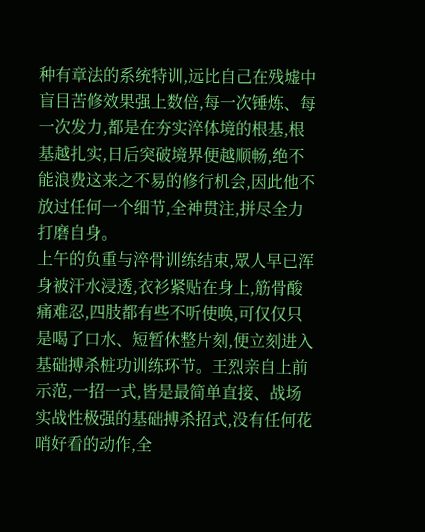种有章法的系统特训,远比自己在残墟中盲目苦修效果强上数倍,每一次锤炼、每一次发力,都是在夯实淬体境的根基,根基越扎实,日后突破境界便越顺畅,绝不能浪费这来之不易的修行机会,因此他不放过任何一个细节,全神贯注,拼尽全力打磨自身。
上午的负重与淬骨训练结束,眾人早已浑身被汗水浸透,衣衫紧贴在身上,筋骨酸痛难忍,四肢都有些不听使唤,可仅仅只是喝了口水、短暂休整片刻,便立刻进入基础搏杀桩功训练环节。王烈亲自上前示范,一招一式,皆是最简单直接、战场实战性极强的基础搏杀招式,没有任何花哨好看的动作,全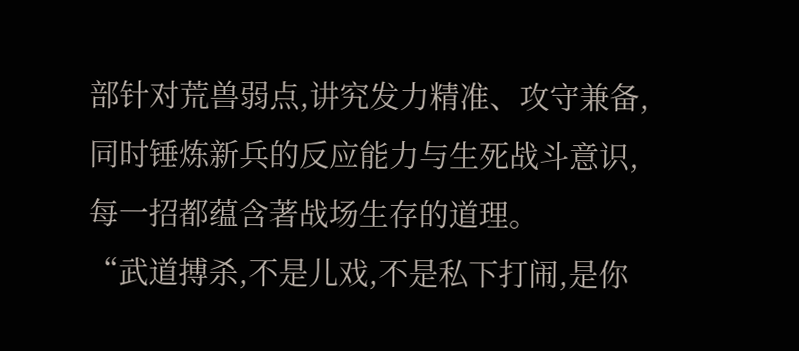部针对荒兽弱点,讲究发力精准、攻守兼备,同时锤炼新兵的反应能力与生死战斗意识,每一招都蕴含著战场生存的道理。
“武道搏杀,不是儿戏,不是私下打闹,是你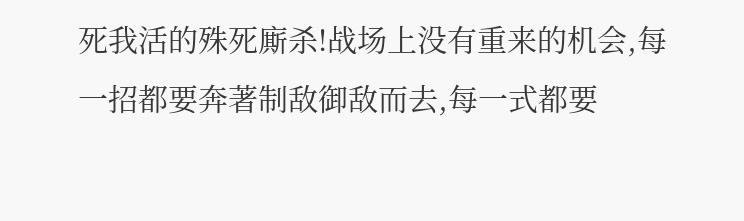死我活的殊死廝杀!战场上没有重来的机会,每一招都要奔著制敌御敌而去,每一式都要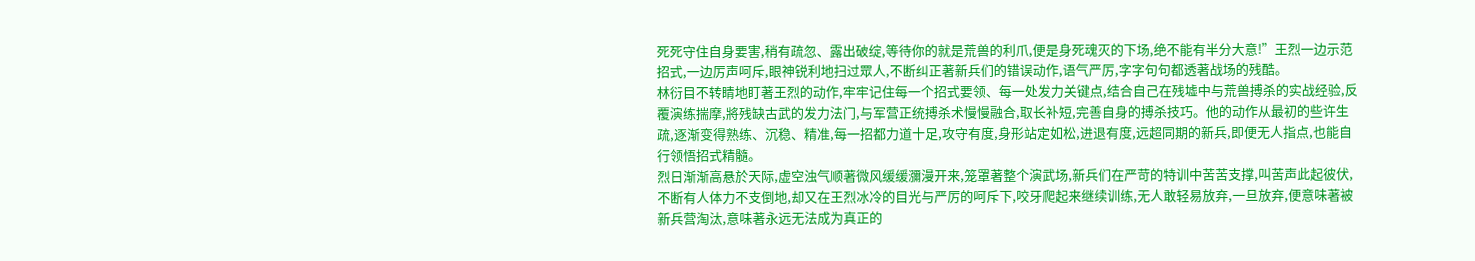死死守住自身要害,稍有疏忽、露出破绽,等待你的就是荒兽的利爪,便是身死魂灭的下场,绝不能有半分大意!”王烈一边示范招式,一边厉声呵斥,眼神锐利地扫过眾人,不断纠正著新兵们的错误动作,语气严厉,字字句句都透著战场的残酷。
林衍目不转睛地盯著王烈的动作,牢牢记住每一个招式要领、每一处发力关键点,结合自己在残墟中与荒兽搏杀的实战经验,反覆演练揣摩,將残缺古武的发力法门,与军营正统搏杀术慢慢融合,取长补短,完善自身的搏杀技巧。他的动作从最初的些许生疏,逐渐变得熟练、沉稳、精准,每一招都力道十足,攻守有度,身形站定如松,进退有度,远超同期的新兵,即便无人指点,也能自行领悟招式精髓。
烈日渐渐高悬於天际,虚空浊气顺著微风缓缓瀰漫开来,笼罩著整个演武场,新兵们在严苛的特训中苦苦支撑,叫苦声此起彼伏,不断有人体力不支倒地,却又在王烈冰冷的目光与严厉的呵斥下,咬牙爬起来继续训练,无人敢轻易放弃,一旦放弃,便意味著被新兵营淘汰,意味著永远无法成为真正的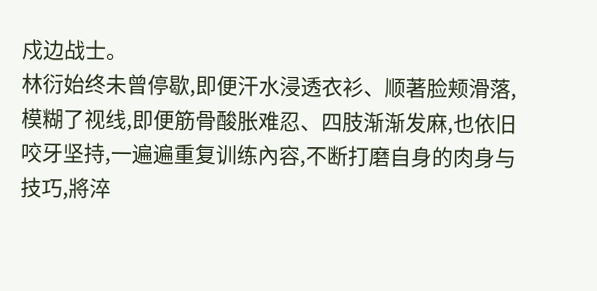戍边战士。
林衍始终未曾停歇,即便汗水浸透衣衫、顺著脸颊滑落,模糊了视线,即便筋骨酸胀难忍、四肢渐渐发麻,也依旧咬牙坚持,一遍遍重复训练內容,不断打磨自身的肉身与技巧,將淬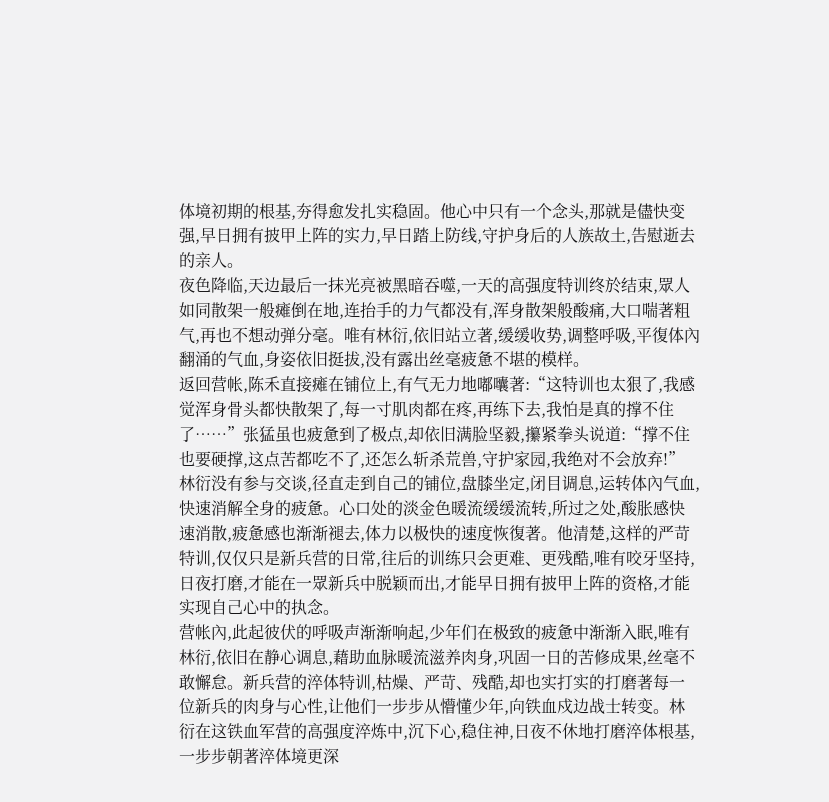体境初期的根基,夯得愈发扎实稳固。他心中只有一个念头,那就是儘快变强,早日拥有披甲上阵的实力,早日踏上防线,守护身后的人族故土,告慰逝去的亲人。
夜色降临,天边最后一抹光亮被黑暗吞噬,一天的高强度特训终於结束,眾人如同散架一般瘫倒在地,连抬手的力气都没有,浑身散架般酸痛,大口喘著粗气,再也不想动弹分毫。唯有林衍,依旧站立著,缓缓收势,调整呼吸,平復体內翻涌的气血,身姿依旧挺拔,没有露出丝毫疲惫不堪的模样。
返回营帐,陈禾直接瘫在铺位上,有气无力地嘟囔著:“这特训也太狠了,我感觉浑身骨头都快散架了,每一寸肌肉都在疼,再练下去,我怕是真的撑不住了……”张猛虽也疲惫到了极点,却依旧满脸坚毅,攥紧拳头说道:“撑不住也要硬撑,这点苦都吃不了,还怎么斩杀荒兽,守护家园,我绝对不会放弃!”
林衍没有参与交谈,径直走到自己的铺位,盘膝坐定,闭目调息,运转体內气血,快速消解全身的疲惫。心口处的淡金色暖流缓缓流转,所过之处,酸胀感快速消散,疲惫感也渐渐褪去,体力以极快的速度恢復著。他清楚,这样的严苛特训,仅仅只是新兵营的日常,往后的训练只会更难、更残酷,唯有咬牙坚持,日夜打磨,才能在一眾新兵中脱颖而出,才能早日拥有披甲上阵的资格,才能实现自己心中的执念。
营帐內,此起彼伏的呼吸声渐渐响起,少年们在极致的疲惫中渐渐入眠,唯有林衍,依旧在静心调息,藉助血脉暖流滋养肉身,巩固一日的苦修成果,丝毫不敢懈怠。新兵营的淬体特训,枯燥、严苛、残酷,却也实打实的打磨著每一位新兵的肉身与心性,让他们一步步从懵懂少年,向铁血戍边战士转变。林衍在这铁血军营的高强度淬炼中,沉下心,稳住神,日夜不休地打磨淬体根基,一步步朝著淬体境更深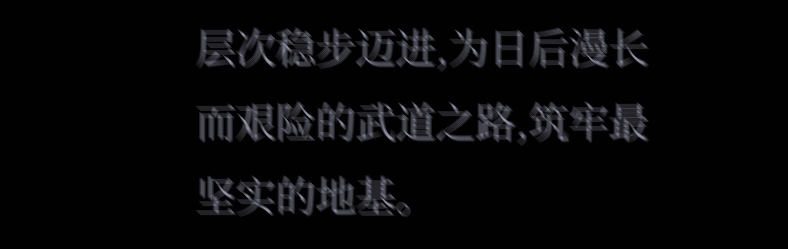层次稳步迈进,为日后漫长而艰险的武道之路,筑牢最坚实的地基。